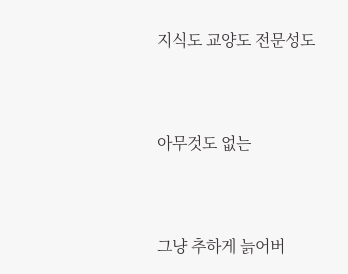지식도 교양도 전문성도


아무것도 없는


그냥 추하게 늙어버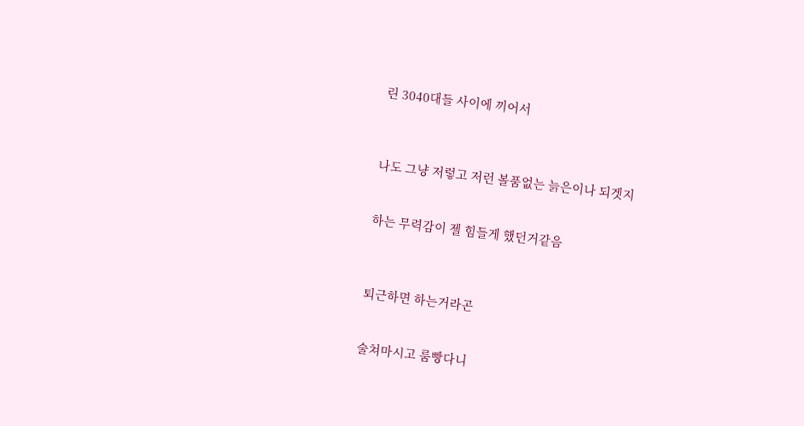린 3040대들 사이에 끼어서



나도 그냥 저렇고 저런 볼품없는 늙은이나 되겟지


하는 무력감이 젤 힘들게 했던거같음



퇴근하면 하는거라곤


술쳐마시고 룸빵다니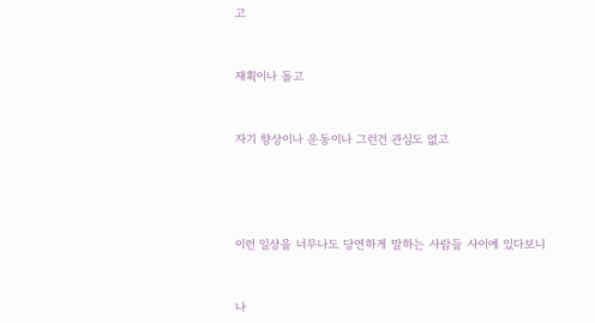고


재획이나 돌고


자기 향상이나 운동이나 그런건 관심도 없고




이런 일상을 너무나도 당연하게 말하는 사람들 사이에 있다보니


나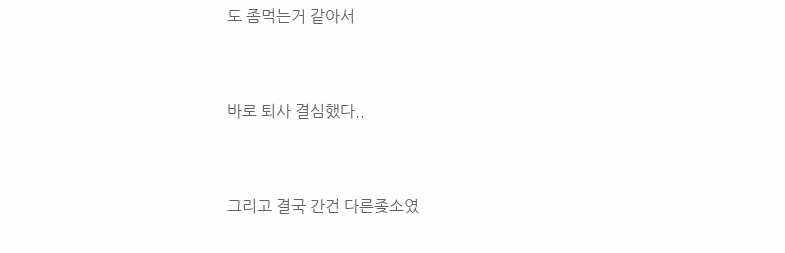도 좀먹는거 같아서



바로 퇴사 결심했다..



그리고 결국 간건 다른좆소였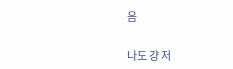음


나도 걍 저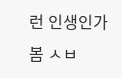런 인생인가봄 ㅅㅂ